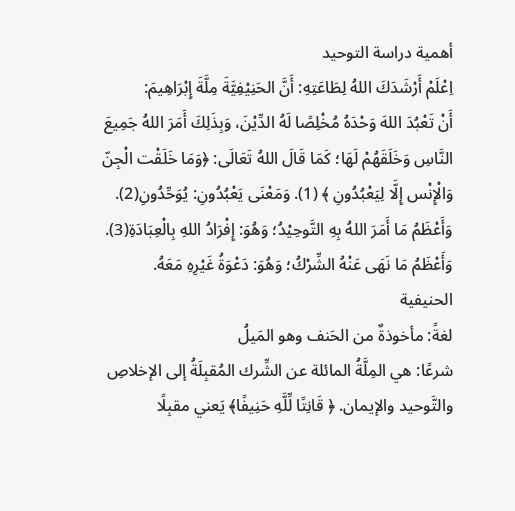أهمية دراسة التوحيد
اِعْلَمْ أَرْشَدَكَ اللهُ لِطَاعَتِهِ: أَنَّ الحَنِيْفِيَّةَ مِلَّةَ إِبْرَاهِيمَ:
أَنْ تَعْبُدَ اللهَ وَحْدَهُ مُخْلِصًا لَهُ الدِّيْنَ، وَبِذَلِكَ أَمَرَ اللهُ جَمِيعَ النَّاسِ وَخَلَقَهُمْ لَهَا؛ كَمَا قَالَ اللهُ تَعَالَى: ﴿وَمَا خَلَقْت الْجِنّ وَالْإِنْس إِلَّا لِيَعْبُدُونِ ﴾ (1). وَمَعْنَى يَعْبُدُونِ: يُوَحِّدُونِ(2).
وَأَعْظَمُ مَا أَمَرَ اللهُ بِهِ التَّوحِيْدُ؛ وَهُوَ: إِفْرَادُ اللهِ بِالْعِبَادَةِ(3).
وَأَعْظَمُ مَا نَهَى عَنْهُ الشِّرْكُ؛ وَهُوَ: دَعْوَةُ غَيْرِهِ مَعَهُ.
الحنيفية
لغةً: مأخوذةٌ من الحَنف وهو المَيلُ
شرعًا: هي المِلَّةُ المائلة عن الشِّرك المُقبِلَةُ إلى الإخلاصِ والتَّوحيد والإيمان. ﴿ قَانِتًا لِّلَّهِ حَنِيفًا﴾ يَعني مقبِلًا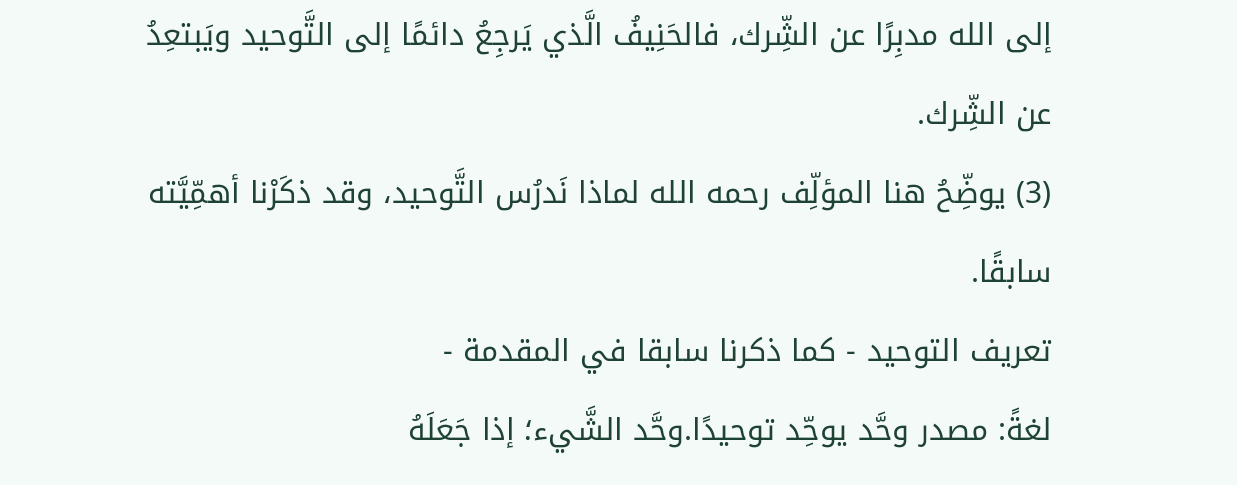إلى الله مدبِرًا عن الشِّرك، فالحَنِيفُ الَّذي يَرجِعُ دائمًا إلى التَّوحيد ويَبتعِدُ عن الشِّرك.
(3) يوضِّحُ هنا المؤلِّف رحمه الله لماذا نَدرُس التَّوحيد، وقد ذكَرْنا أهمِّيَّته سابقًا.
تعريف التوحيد - كما ذكرنا سابقا في المقدمة -
لغةً: مصدر وحَّد يوحِّد توحيدًا.وحَّد الشَّيء؛ إذا جَعَلَهُ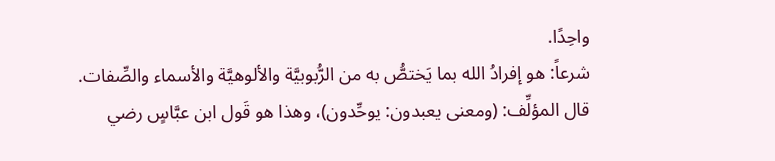واحِدًا.
شرعاً: هو إفرادُ الله بما يَختصُّ به من الرُّبوبيَّة والألوهيَّة والأسماء والصِّفات.
قال المؤلِّف: (ومعنى يعبدون: يوحِّدون)، وهذا هو قَول ابن عبَّاسٍ رضي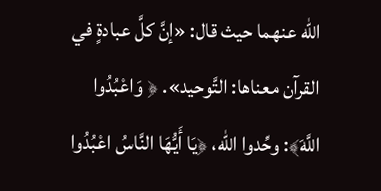الله عنهما حيث قال: «إنَّ كلَّ عبادةٍ في القرآن معناها: التَّوحيد». ﴿ وَاعْبُدُوا اللَّهَ﴾: وحِّدوا الله، ﴿يَا أَيُّهَا النَّاسُ اعْبُدُوا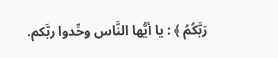رَبَّكُمُ ﴾ : يا أيُّها النَّاس وحِّدوا ربَّكم.